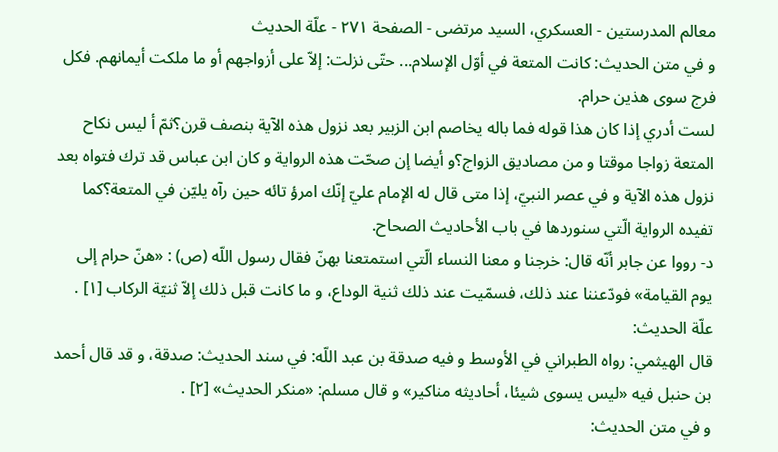معالم المدرستين - العسكري، السيد مرتضى - الصفحة ٢٧١ - علّة الحديث
و في متن الحديث: كانت المتعة في أوّل الإسلام... حتّى نزلت: إلاّ على أزواجهم أو ما ملكت أيمانهم. فكل فرج سوى هذين حرام.
لست أدري إذا كان هذا قوله فما باله يخاصم ابن الزبير بعد نزول هذه الآية بنصف قرن؟ثمّ أ ليس نكاح المتعة زواجا موقتا و من مصاديق الزواج؟و أيضا إن صحّت هذه الرواية و كان ابن عباس قد ترك فتواه بعد نزول هذه الآية و في عصر النبيّ، إذا متى قال له الإمام عليّ إنّك امرؤ تائه حين رآه يليّن في المتعة؟كما تفيده الرواية الّتي سنوردها في باب الأحاديث الصحاح.
د- رووا عن جابر أنّه قال: خرجنا و معنا النساء الّتي استمتعنا بهنّ فقال رسول اللّه (ص) : «هنّ حرام إلى يوم القيامة» فودّعننا عند ذلك، فسمّيت عند ذلك ثنية الوداع، و ما كانت قبل ذلك إلاّ ثنيّة الركاب [١] .
علّة الحديث:
قال الهيثمي: رواه الطبراني في الأوسط و فيه صدقة بن عبد اللّه: في سند الحديث: صدقة، و قد قال أحمد بن حنبل فيه «ليس يسوى شيئا، أحاديثه مناكير» و قال مسلم: «منكر الحديث» [٢] .
و في متن الحديث: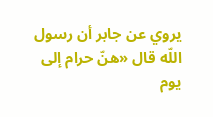يروي عن جابر أن رسول اللّه قال «هنّ حرام إلى يوم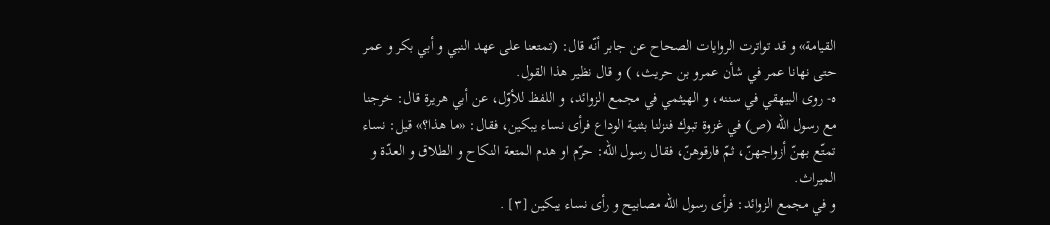القيامة» و قد تواترت الروايات الصحاح عن جابر أنّه قال: (تمتعنا على عهد النبي و أبي بكر و عمر حتى نهانا عمر في شأن عمرو بن حريث، ) و قال نظير هذا القول.
ه- روى البيهقي في سننه، و الهيثمي في مجمع الزوائد، و اللفظ للأوّل، عن أبي هريرة قال: خرجنا مع رسول اللّه (ص) في غزوة تبوك فنزلنا بثنية الوداع فرأى نساء يبكين، فقال: «ما هذا؟» قيل: نساء تمتّع بهنّ أزواجهنّ، ثمّ فارقوهنّ، فقال رسول اللّه: حرّم او هدم المتعة النكاح و الطلاق و العدّة و الميراث.
و في مجمع الزوائد: فرأى رسول اللّه مصابيح و رأى نساء يبكين [٣] .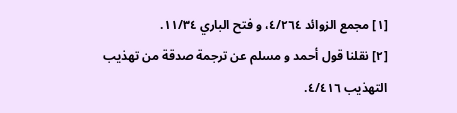[١] مجمع الزوائد ٤/٢٦٤، و فتح الباري ١١/٣٤.
[٢] نقلنا قول أحمد و مسلم عن ترجمة صدقة من تهذيب التهذيب ٤/٤١٦.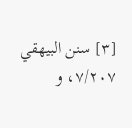[٣] سنن البيهقي ٧/٢٠٧، و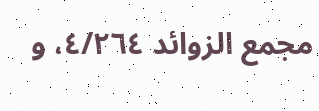مجمع الزوائد ٤/٢٦٤، و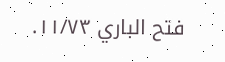فتح الباري ١١/٧٣.